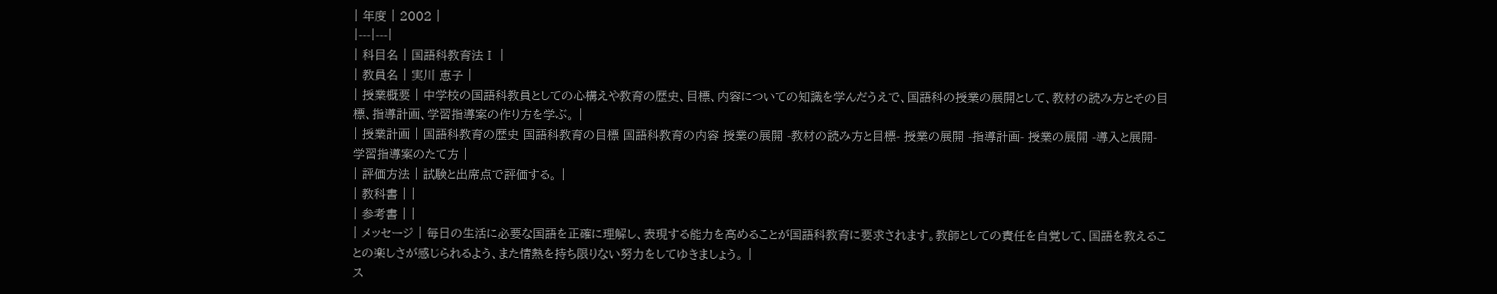| 年度 | 2002 |
|---|---|
| 科目名 | 国語科教育法Ⅰ |
| 教員名 | 実川 恵子 |
| 授業概要 | 中学校の国語科教員としての心構えや教育の歴史、目標、内容についての知識を学んだうえで、国語科の授業の展開として、教材の読み方とその目標、指導計画、学習指導案の作り方を学ぶ。 |
| 授業計画 | 国語科教育の歴史 国語科教育の目標 国語科教育の内容 授業の展開 -教材の読み方と目標- 授業の展開 -指導計画- 授業の展開 -導入と展開- 学習指導案のたて方 |
| 評価方法 | 試験と出席点で評価する。 |
| 教科書 | |
| 参考書 | |
| メッセージ | 毎日の生活に必要な国語を正確に理解し、表現する能力を高めることが国語科教育に要求されます。教師としての責任を自覚して、国語を教えることの楽しさが感じられるよう、また情熱を持ち限りない努力をしてゆきましょう。 |
ス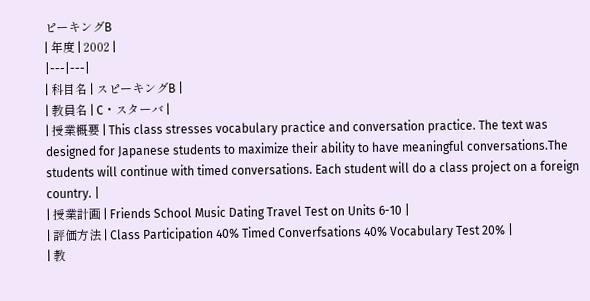ピーキングB
| 年度 | 2002 |
|---|---|
| 科目名 | スピーキングB |
| 教員名 | C・スターバ |
| 授業概要 | This class stresses vocabulary practice and conversation practice. The text was designed for Japanese students to maximize their ability to have meaningful conversations.The students will continue with timed conversations. Each student will do a class project on a foreign country. |
| 授業計画 | Friends School Music Dating Travel Test on Units 6-10 |
| 評価方法 | Class Participation 40% Timed Converfsations 40% Vocabulary Test 20% |
| 教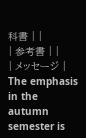科書 | |
| 参考書 | |
| メッセージ | The emphasis in the autumn semester is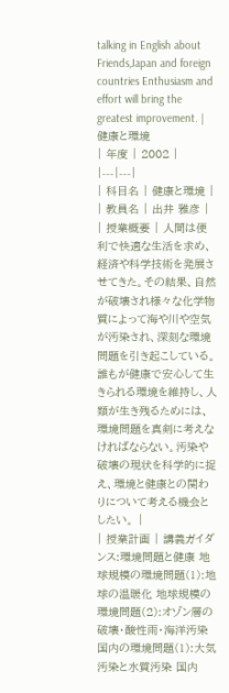talking in English about Friends,Japan and foreign countries Enthusiasm and effort will bring the greatest improvement. |
健康と環境
| 年度 | 2002 |
|---|---|
| 科目名 | 健康と環境 |
| 教員名 | 出井 雅彦 |
| 授業概要 | 人間は便利で快適な生活を求め、経済や科学技術を発展させてきた。その結果、自然が破壊され様々な化学物質によって海や川や空気が汚染され、深刻な環境問題を引き起こしている。誰もが健康で安心して生きられる環境を維持し、人類が生き残るためには、環境問題を真剣に考えなければならない。汚染や破壊の現状を科学的に捉え、環境と健康との関わりについて考える機会としたい。 |
| 授業計画 | 講義ガイダンス:環境問題と健康 地球規模の環境問題(1):地球の温暖化 地球規模の環境問題(2):オゾン層の破壊・酸性雨・海洋汚染 国内の環境問題(1):大気汚染と水質汚染 国内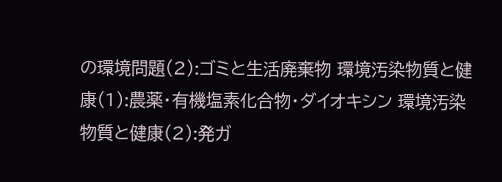の環境問題(2):ゴミと生活廃棄物 環境汚染物質と健康(1):農薬・有機塩素化合物・ダイオキシン 環境汚染物質と健康(2):発ガ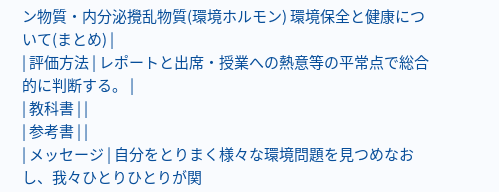ン物質・内分泌攪乱物質(環境ホルモン) 環境保全と健康について(まとめ) |
| 評価方法 | レポートと出席・授業への熱意等の平常点で総合的に判断する。 |
| 教科書 | |
| 参考書 | |
| メッセージ | 自分をとりまく様々な環境問題を見つめなおし、我々ひとりひとりが関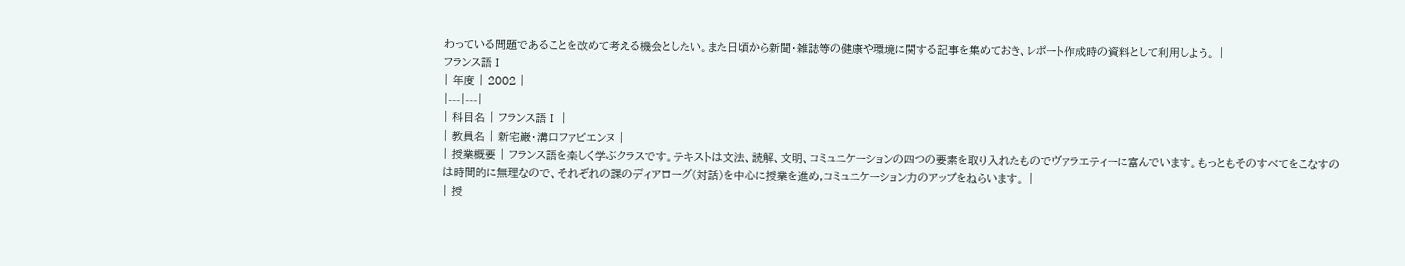わっている問題であることを改めて考える機会としたい。また日頃から新聞・雑誌等の健康や環境に関する記事を集めておき、レポート作成時の資料として利用しよう。 |
フランス語Ⅰ
| 年度 | 2002 |
|---|---|
| 科目名 | フランス語Ⅰ |
| 教員名 | 新宅巌・溝口ファビエンヌ |
| 授業概要 | フランス語を楽しく学ぶクラスです。テキストは文法、読解、文明、コミュニケーションの四つの要素を取り入れたものでヴァラエティーに富んでいます。もっともそのすべてをこなすのは時間的に無理なので、それぞれの課のディアローグ(対話)を中心に授業を進め,コミュニケーション力のアップをねらいます。 |
| 授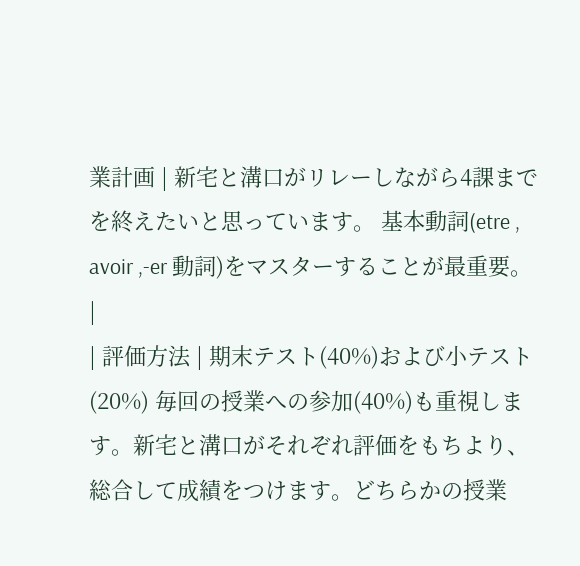業計画 | 新宅と溝口がリレーしながら4課までを終えたいと思っています。 基本動詞(etre , avoir ,-er 動詞)をマスターすることが最重要。 |
| 評価方法 | 期末テスト(40%)および小テスト(20%) 毎回の授業への参加(40%)も重視します。新宅と溝口がそれぞれ評価をもちより、総合して成績をつけます。どちらかの授業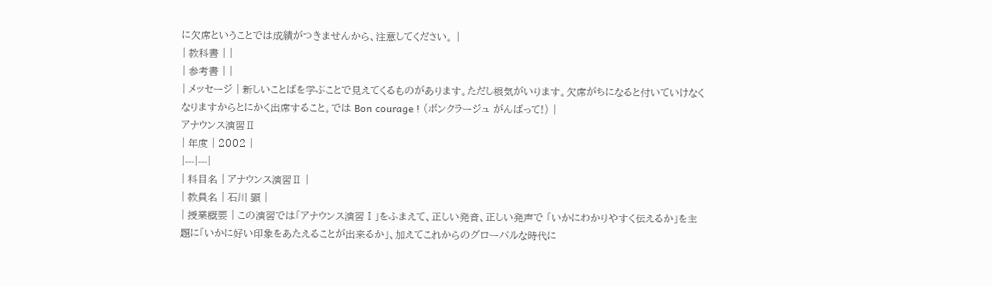に欠席ということでは成績がつきませんから、注意してください。 |
| 教科書 | |
| 参考書 | |
| メッセージ | 新しいことばを学ぶことで見えてくるものがあります。ただし根気がいります。欠席がちになると付いていけなくなりますからとにかく出席すること。では Bon courage ! (ボンクラージュ がんばって!) |
アナウンス演習Ⅱ
| 年度 | 2002 |
|---|---|
| 科目名 | アナウンス演習Ⅱ |
| 教員名 | 石川 顕 |
| 授業概要 | この演習では「アナウンス演習Ⅰ」をふまえて、正しい発音、正しい発声で 「いかにわかりやすく伝えるか」を主題に「いかに好い印象をあたえることが出来るか」、加えてこれからのグローバルな時代に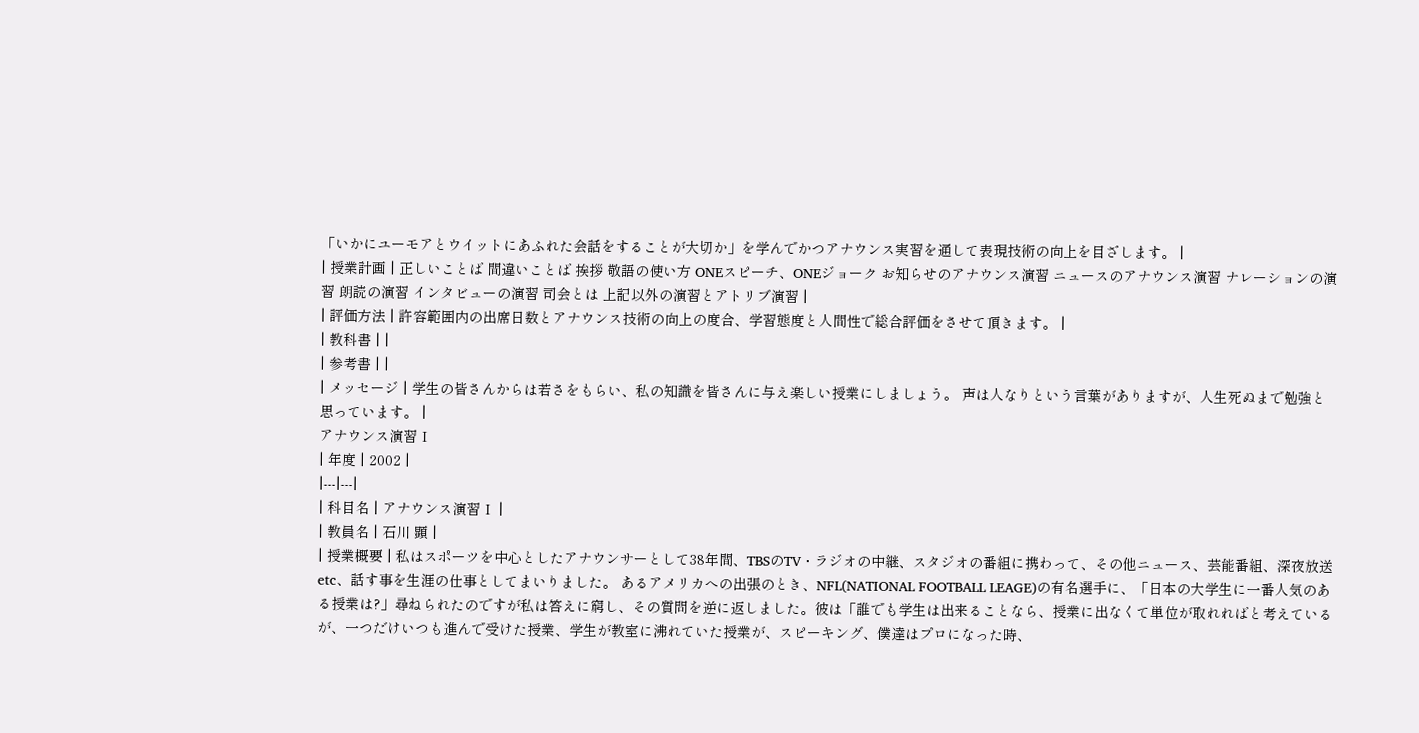「いかにユーモアとウイットにあふれた会話をすることが大切か」を学んでかつアナウンス実習を通して表現技術の向上を目ざします。 |
| 授業計画 | 正しいことば 間違いことば 挨拶 敬語の使い方 ONEスピーチ、ONEジョーク お知らせのアナウンス演習 ニュースのアナウンス演習 ナレーションの演習 朗読の演習 インタビューの演習 司会とは 上記以外の演習とアトリブ演習 |
| 評価方法 | 許容範囲内の出席日数とアナウンス技術の向上の度合、学習態度と人間性で総合評価をさせて頂きます。 |
| 教科書 | |
| 参考書 | |
| メッセージ | 学生の皆さんからは若さをもらい、私の知識を皆さんに与え楽しい授業にしましょう。 声は人なりという言葉がありますが、人生死ぬまで勉強と思っています。 |
アナウンス演習Ⅰ
| 年度 | 2002 |
|---|---|
| 科目名 | アナウンス演習Ⅰ |
| 教員名 | 石川 顕 |
| 授業概要 | 私はスポーツを中心としたアナウンサーとして38年間、TBSのTV・ラジオの中継、スタジオの番組に携わって、その他ニュース、芸能番組、深夜放送etc、話す事を生涯の仕事としてまいりました。 あるアメリカへの出張のとき、NFL(NATIONAL FOOTBALL LEAGE)の有名選手に、「日本の大学生に一番人気のある授業は?」尋ねられたのですが私は答えに窮し、その質問を逆に返しました。彼は「誰でも学生は出来ることなら、授業に出なくて単位が取れればと考えているが、一つだけいつも進んで受けた授業、学生が教室に沸れていた授業が、スピーキング、僕達はプロになった時、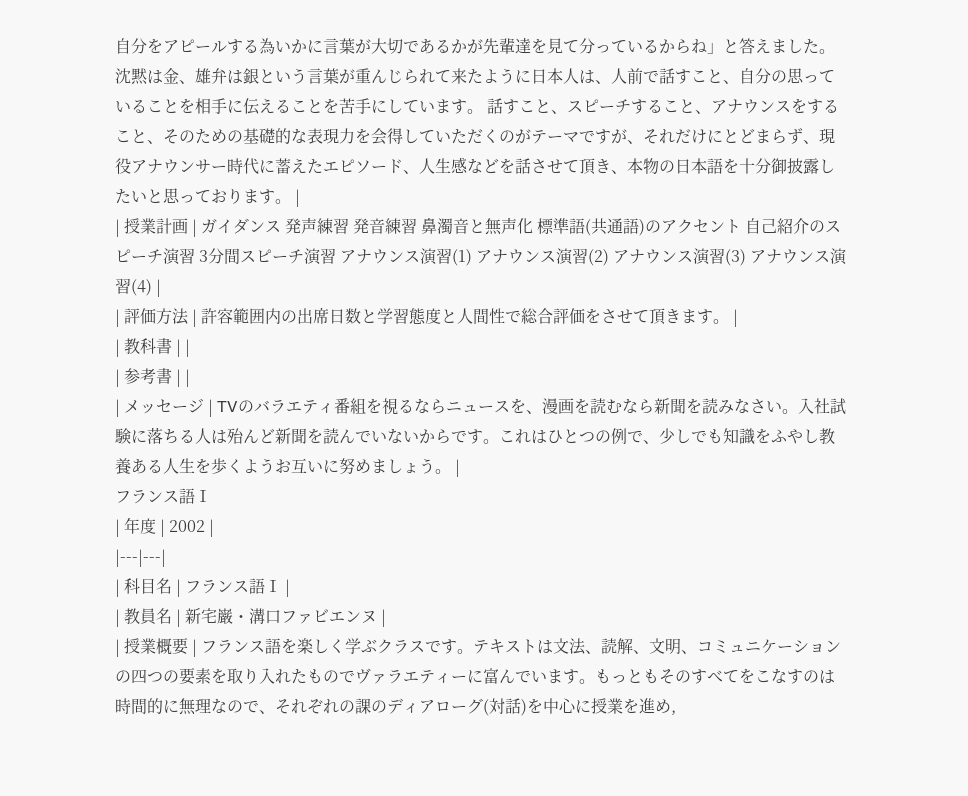自分をアピールする為いかに言葉が大切であるかが先輩達を見て分っているからね」と答えました。 沈黙は金、雄弁は銀という言葉が重んじられて来たように日本人は、人前で話すこと、自分の思っていることを相手に伝えることを苦手にしています。 話すこと、スピーチすること、アナウンスをすること、そのための基礎的な表現力を会得していただくのがテーマですが、それだけにとどまらず、現役アナウンサー時代に蓄えたエピソード、人生感などを話させて頂き、本物の日本語を十分御披露したいと思っております。 |
| 授業計画 | ガイダンス 発声練習 発音練習 鼻濁音と無声化 標準語(共通語)のアクセント 自己紹介のスピーチ演習 3分間スピーチ演習 アナウンス演習(1) アナウンス演習(2) アナウンス演習(3) アナウンス演習(4) |
| 評価方法 | 許容範囲内の出席日数と学習態度と人間性で総合評価をさせて頂きます。 |
| 教科書 | |
| 参考書 | |
| メッセージ | TVのバラエティ番組を視るならニュースを、漫画を読むなら新聞を読みなさい。入社試験に落ちる人は殆んど新聞を読んでいないからです。これはひとつの例で、少しでも知識をふやし教養ある人生を歩くようお互いに努めましょう。 |
フランス語Ⅰ
| 年度 | 2002 |
|---|---|
| 科目名 | フランス語Ⅰ |
| 教員名 | 新宅巌・溝口ファビエンヌ |
| 授業概要 | フランス語を楽しく学ぶクラスです。テキストは文法、読解、文明、コミュニケーションの四つの要素を取り入れたものでヴァラエティーに富んでいます。もっともそのすべてをこなすのは時間的に無理なので、それぞれの課のディアローグ(対話)を中心に授業を進め,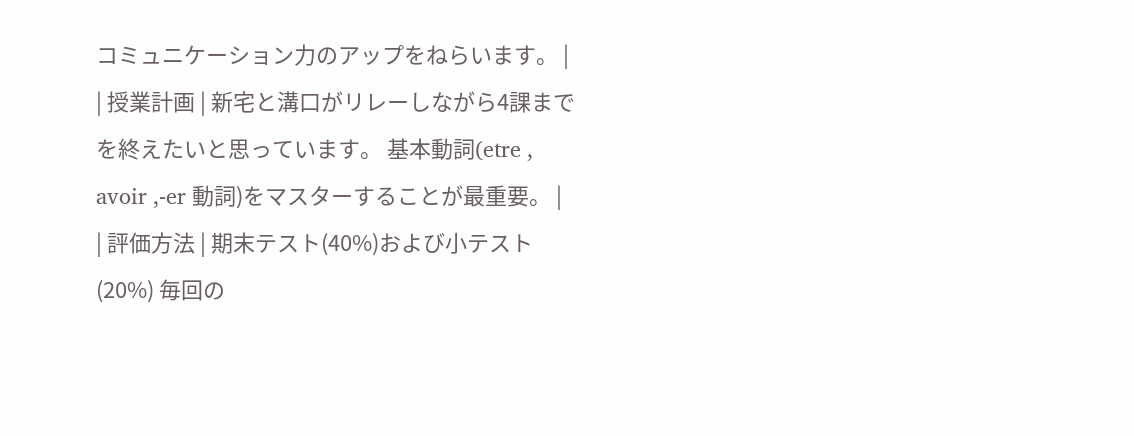コミュニケーション力のアップをねらいます。 |
| 授業計画 | 新宅と溝口がリレーしながら4課までを終えたいと思っています。 基本動詞(etre , avoir ,-er 動詞)をマスターすることが最重要。 |
| 評価方法 | 期末テスト(40%)および小テスト(20%) 毎回の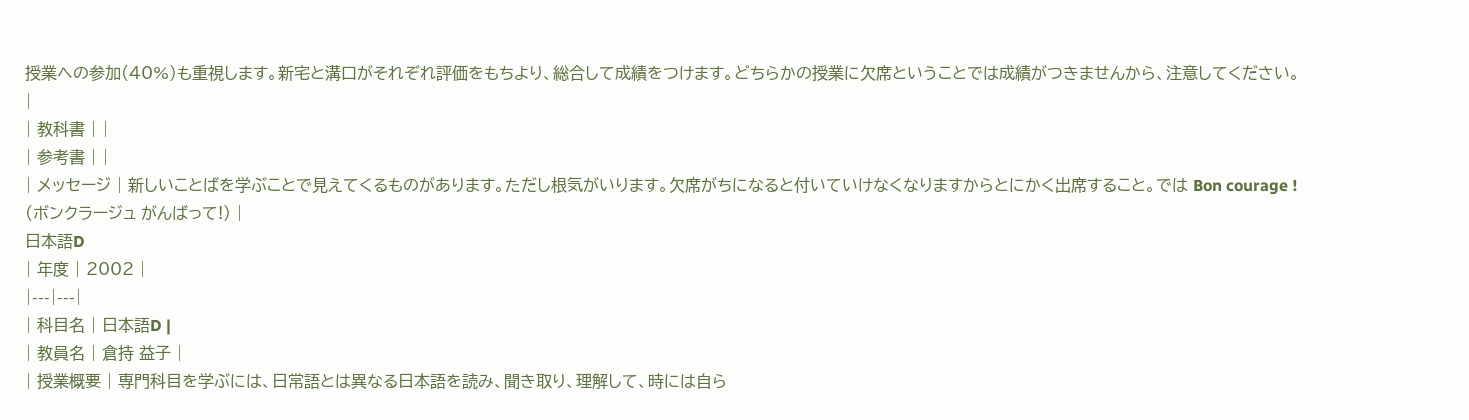授業への参加(40%)も重視します。新宅と溝口がそれぞれ評価をもちより、総合して成績をつけます。どちらかの授業に欠席ということでは成績がつきませんから、注意してください。 |
| 教科書 | |
| 参考書 | |
| メッセージ | 新しいことばを学ぶことで見えてくるものがあります。ただし根気がいります。欠席がちになると付いていけなくなりますからとにかく出席すること。では Bon courage ! (ボンクラージュ がんばって!) |
日本語D
| 年度 | 2002 |
|---|---|
| 科目名 | 日本語D |
| 教員名 | 倉持 益子 |
| 授業概要 | 専門科目を学ぶには、日常語とは異なる日本語を読み、聞き取り、理解して、時には自ら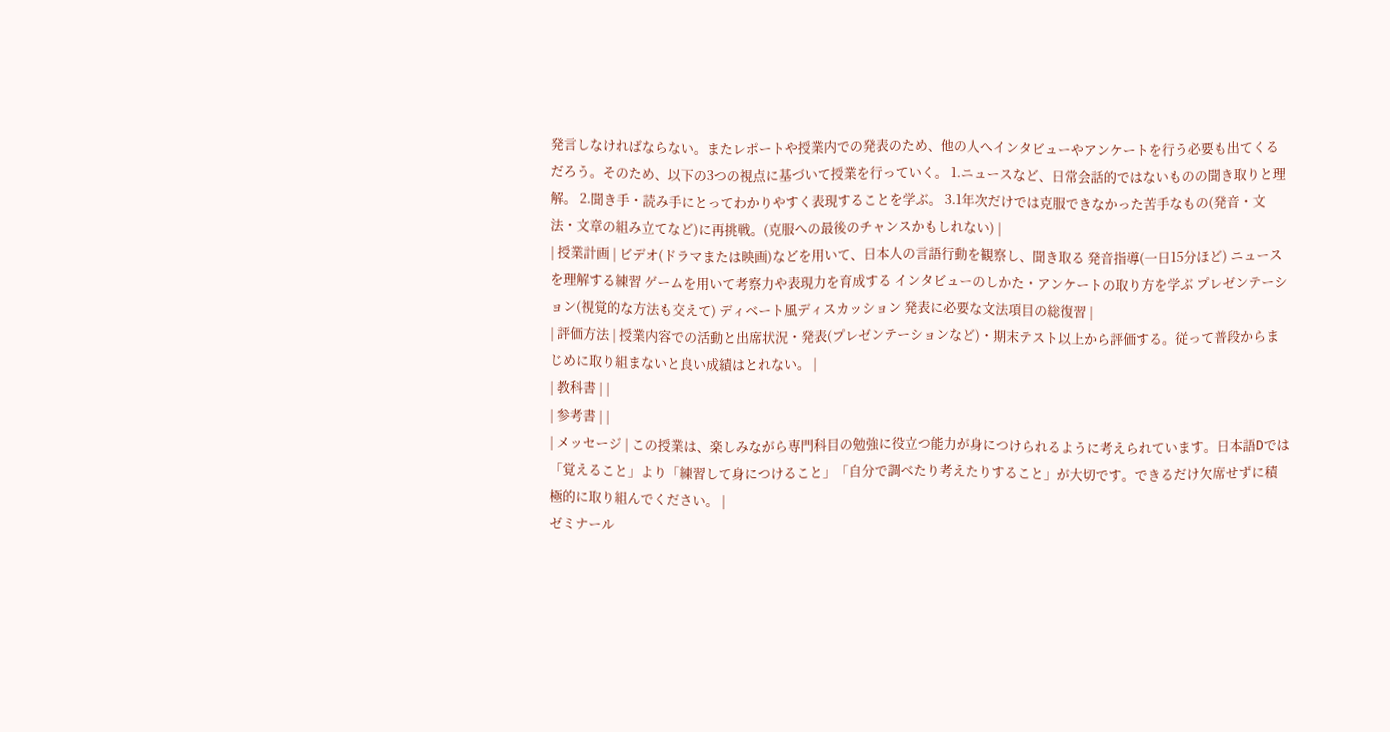発言しなければならない。またレポートや授業内での発表のため、他の人へインタビューやアンケートを行う必要も出てくるだろう。そのため、以下の3つの視点に基づいて授業を行っていく。 1.ニュースなど、日常会話的ではないものの聞き取りと理解。 2.聞き手・読み手にとってわかりやすく表現することを学ぶ。 3.1年次だけでは克服できなかった苦手なもの(発音・文法・文章の組み立てなど)に再挑戦。(克服への最後のチャンスかもしれない) |
| 授業計画 | ビデオ(ドラマまたは映画)などを用いて、日本人の言語行動を観察し、聞き取る 発音指導(一日15分ほど) ニュースを理解する練習 ゲームを用いて考察力や表現力を育成する インタビューのしかた・アンケートの取り方を学ぶ プレゼンテーション(視覚的な方法も交えて) ディベート風ディスカッション 発表に必要な文法項目の総復習 |
| 評価方法 | 授業内容での活動と出席状況・発表(プレゼンテーションなど)・期末テスト以上から評価する。従って普段からまじめに取り組まないと良い成績はとれない。 |
| 教科書 | |
| 参考書 | |
| メッセージ | この授業は、楽しみながら専門科目の勉強に役立つ能力が身につけられるように考えられています。日本語Dでは「覚えること」より「練習して身につけること」「自分で調べたり考えたりすること」が大切です。できるだけ欠席せずに積極的に取り組んでください。 |
ゼミナール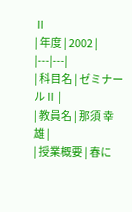Ⅱ
| 年度 | 2002 |
|---|---|
| 科目名 | ゼミナールⅡ |
| 教員名 | 那須 幸雄 |
| 授業概要 | 春に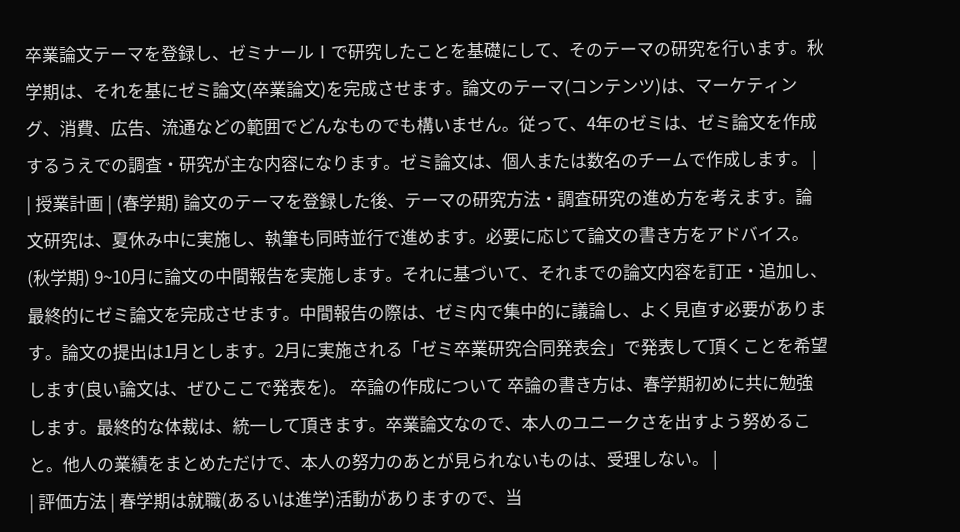卒業論文テーマを登録し、ゼミナールⅠで研究したことを基礎にして、そのテーマの研究を行います。秋学期は、それを基にゼミ論文(卒業論文)を完成させます。論文のテーマ(コンテンツ)は、マーケティング、消費、広告、流通などの範囲でどんなものでも構いません。従って、4年のゼミは、ゼミ論文を作成するうえでの調査・研究が主な内容になります。ゼミ論文は、個人または数名のチームで作成します。 |
| 授業計画 | (春学期) 論文のテーマを登録した後、テーマの研究方法・調査研究の進め方を考えます。論文研究は、夏休み中に実施し、執筆も同時並行で進めます。必要に応じて論文の書き方をアドバイス。 (秋学期) 9~10月に論文の中間報告を実施します。それに基づいて、それまでの論文内容を訂正・追加し、最終的にゼミ論文を完成させます。中間報告の際は、ゼミ内で集中的に議論し、よく見直す必要があります。論文の提出は1月とします。2月に実施される「ゼミ卒業研究合同発表会」で発表して頂くことを希望します(良い論文は、ぜひここで発表を)。 卒論の作成について 卒論の書き方は、春学期初めに共に勉強します。最終的な体裁は、統一して頂きます。卒業論文なので、本人のユニークさを出すよう努めること。他人の業績をまとめただけで、本人の努力のあとが見られないものは、受理しない。 |
| 評価方法 | 春学期は就職(あるいは進学)活動がありますので、当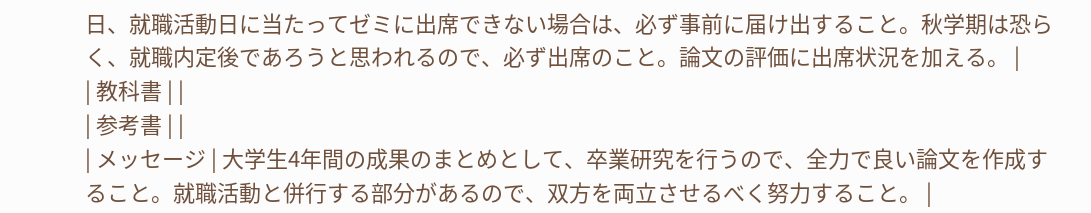日、就職活動日に当たってゼミに出席できない場合は、必ず事前に届け出すること。秋学期は恐らく、就職内定後であろうと思われるので、必ず出席のこと。論文の評価に出席状況を加える。 |
| 教科書 | |
| 参考書 | |
| メッセージ | 大学生4年間の成果のまとめとして、卒業研究を行うので、全力で良い論文を作成すること。就職活動と併行する部分があるので、双方を両立させるべく努力すること。 |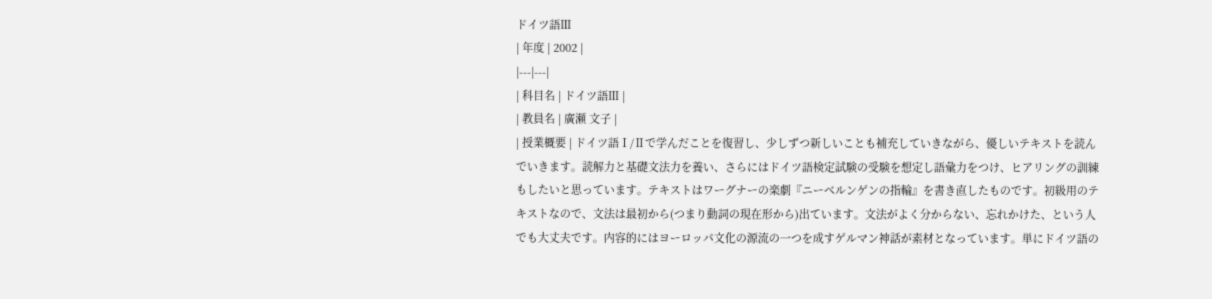ドイツ語Ⅲ
| 年度 | 2002 |
|---|---|
| 科目名 | ドイツ語Ⅲ |
| 教員名 | 廣瀬 文子 |
| 授業概要 | ドイツ語Ⅰ/Ⅱで学んだことを復習し、少しずつ新しいことも補充していきながら、優しいテキストを読んでいきます。読解力と基礎文法力を養い、さらにはドイツ語検定試験の受験を想定し語彙力をつけ、ヒアリングの訓練もしたいと思っています。テキストはワーグナーの楽劇『ニーベルンゲンの指輪』を書き直したものです。初級用のテキストなので、文法は最初から(つまり動詞の現在形から)出ています。文法がよく分からない、忘れかけた、という人でも大丈夫です。内容的にはヨーロッパ文化の源流の一つを成すゲルマン神話が素材となっています。単にドイツ語の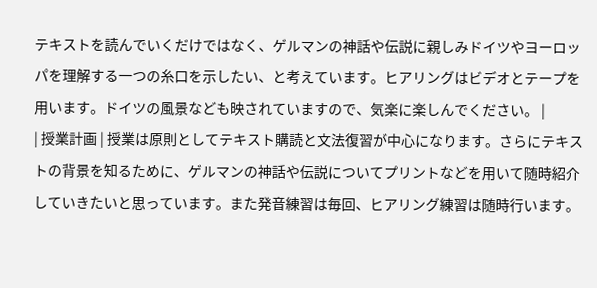テキストを読んでいくだけではなく、ゲルマンの神話や伝説に親しみドイツやヨーロッパを理解する一つの糸口を示したい、と考えています。ヒアリングはビデオとテープを用います。ドイツの風景なども映されていますので、気楽に楽しんでください。 |
| 授業計画 | 授業は原則としてテキスト購読と文法復習が中心になります。さらにテキストの背景を知るために、ゲルマンの神話や伝説についてプリントなどを用いて随時紹介していきたいと思っています。また発音練習は毎回、ヒアリング練習は随時行います。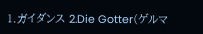1.ガイダンス 2.Die Gotter(ゲルマ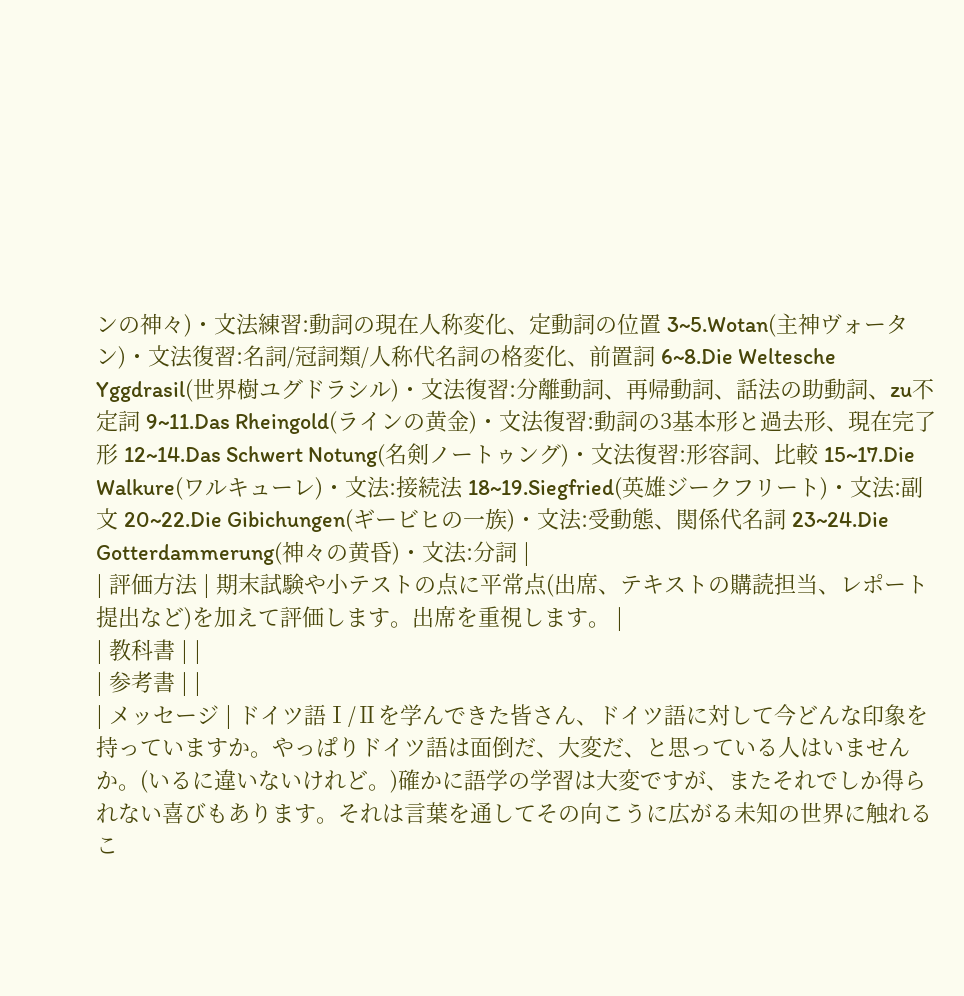ンの神々)・文法練習:動詞の現在人称変化、定動詞の位置 3~5.Wotan(主神ヴォータン)・文法復習:名詞/冠詞類/人称代名詞の格変化、前置詞 6~8.Die Weltesche Yggdrasil(世界樹ユグドラシル)・文法復習:分離動詞、再帰動詞、話法の助動詞、zu不定詞 9~11.Das Rheingold(ラインの黄金)・文法復習:動詞の3基本形と過去形、現在完了形 12~14.Das Schwert Notung(名剣ノートゥング)・文法復習:形容詞、比較 15~17.Die Walkure(ワルキューレ)・文法:接続法 18~19.Siegfried(英雄ジークフリート)・文法:副文 20~22.Die Gibichungen(ギービヒの一族)・文法:受動態、関係代名詞 23~24.Die Gotterdammerung(神々の黄昏)・文法:分詞 |
| 評価方法 | 期末試験や小テストの点に平常点(出席、テキストの購読担当、レポート提出など)を加えて評価します。出席を重視します。 |
| 教科書 | |
| 参考書 | |
| メッセージ | ドイツ語Ⅰ/Ⅱを学んできた皆さん、ドイツ語に対して今どんな印象を持っていますか。やっぱりドイツ語は面倒だ、大変だ、と思っている人はいませんか。(いるに違いないけれど。)確かに語学の学習は大変ですが、またそれでしか得られない喜びもあります。それは言葉を通してその向こうに広がる未知の世界に触れるこ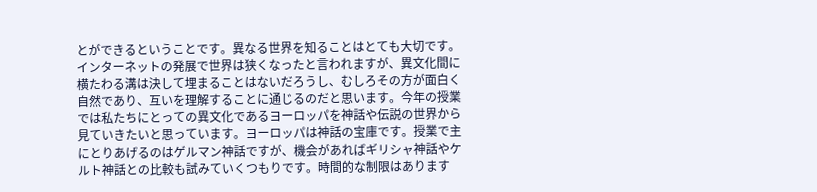とができるということです。異なる世界を知ることはとても大切です。インターネットの発展で世界は狭くなったと言われますが、異文化間に横たわる溝は決して埋まることはないだろうし、むしろその方が面白く自然であり、互いを理解することに通じるのだと思います。今年の授業では私たちにとっての異文化であるヨーロッパを神話や伝説の世界から見ていきたいと思っています。ヨーロッパは神話の宝庫です。授業で主にとりあげるのはゲルマン神話ですが、機会があればギリシャ神話やケルト神話との比較も試みていくつもりです。時間的な制限はあります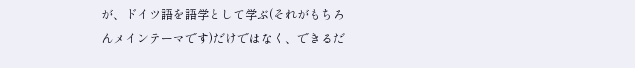が、ドイツ語を語学として学ぶ(それがもちろんメインテーマです)だけではなく、できるだ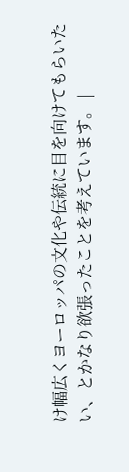け幅広くヨーロッパの文化や伝統に目を向けてもらいたい、とかなり欲張ったことを考えています。 |